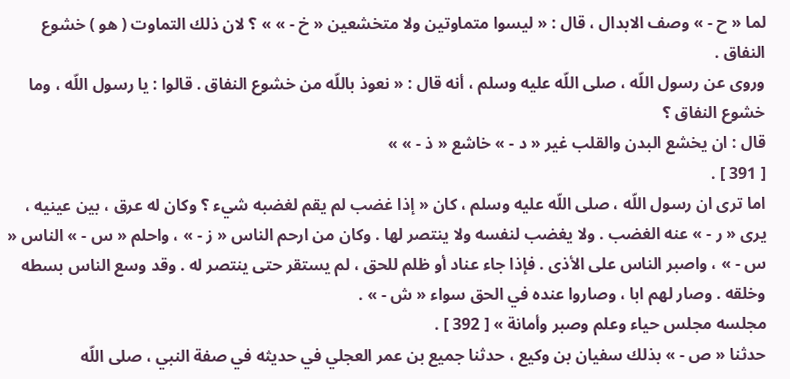لما « ح - » وصف الابدال ، قال : « ليسوا متماوتين ولا متخشعين « خ - » » ؟ لان ذلك التماوت ( هو ) خشوع النفاق .
وروى عن رسول اللّه ، صلى اللّه عليه وسلم ، أنه قال : « نعوذ باللّه من خشوع النفاق . قالوا : يا رسول اللّه ، وما خشوع النفاق ؟
قال : ان يخشع البدن والقلب غير « د - » خاشع « ذ - » »
[ 391 ] .
اما ترى ان رسول اللّه ، صلى اللّه عليه وسلم ، كان « إذا غضب لم يقم لغضبه شيء ؟ وكان له عرق ، بين عينيه ، يرى « ر - » عنه الغضب . ولا يغضب لنفسه ولا ينتصر لها . وكان من ارحم الناس « ز - » ، واحلم « س - » الناس « س - » ، واصبر الناس على الأذى . فإذا جاء عناد أو ظلم للحق ، لم يستقر حتى ينتصر له . وقد وسع الناس بسطه وخلقه . وصار لهم ابا ، وصاروا عنده في الحق سواء « ش - » .
مجلسه مجلس حياء وعلم وصبر وأمانة » [ 392 ] .
حدثنا « ص - » بذلك سفيان بن وكيع ، حدثنا جميع بن عمر العجلي في حديثه في صفة النبي ، صلى اللّه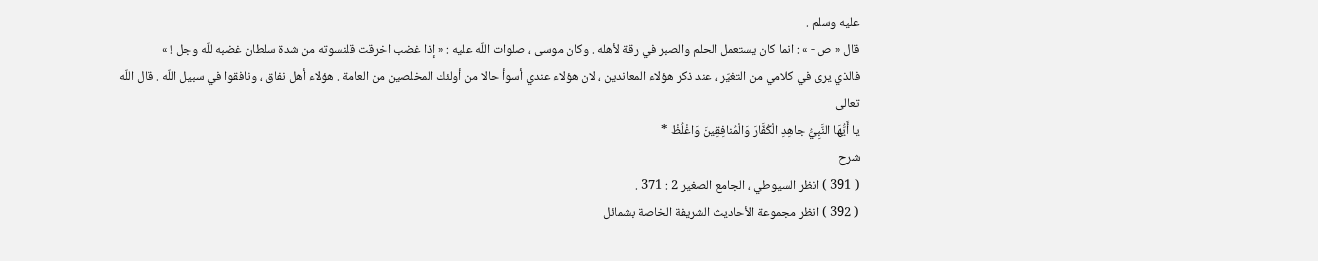عليه وسلم .
قال « ص - » : انما كان يستعمل الحلم والصبر في رقة لأهله . وكان موسى ، صلوات اللّه عليه : « إذا غضب اخرقت قلنسوته من شدة سلطان غضبه للّه وجل ! »
فالذي يرى في كلامي من التغيّر ، عند ذكر هؤلاء المعاندين ، لان هؤلاء عندي أسوأ حالا من أولئك المخلصين من العامة . هؤلاء أهل نفاق ، ونافقوا في سبيل اللّه . قال اللّه تعالى
يا أَيُّهَا النَّبِيُّ جاهِدِ الْكُفَّارَ وَالْمُنافِقِينَ وَاغْلُظْ *
شرح
( 391 ) انظر السيوطي ، الجامع الصغير 2 : 371 .
( 392 ) انظر مجموعة الأحاديث الشريفة الخاصة بشمائل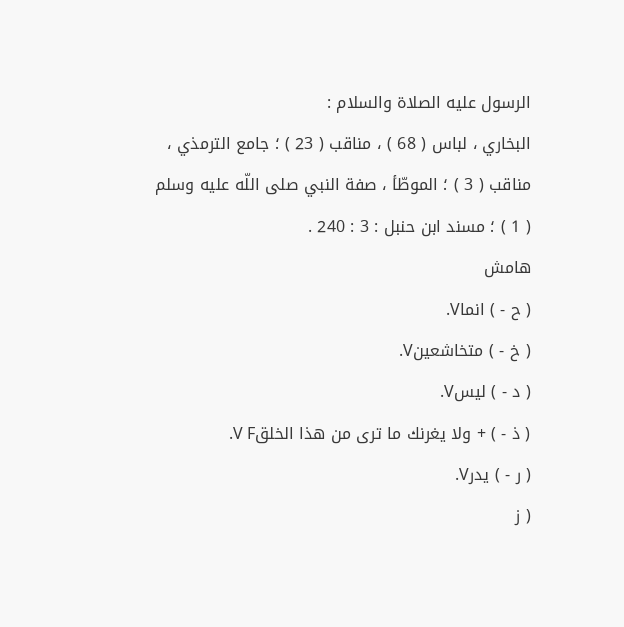الرسول عليه الصلاة والسلام :
البخاري ، لباس ( 68 ) ، مناقب ( 23 ) ؛ جامع الترمذي ، مناقب ( 3 ) ؛ الموطّأ ، صفة النبي صلى اللّه عليه وسلم ( 1 ) ؛ مسند ابن حنبل : 3 : 240 .
هامش
( ح - ) انماV.
( خ - ) متخاشعينV.
( د - ) ليسV.
( ذ - ) + ولا يغرنك ما ترى من هذا الخلقV F.
( ر - ) يدرV.
( ز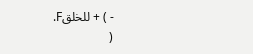- ) + للخلقF.
(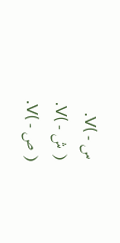س - )V.
( ش - )V.
( ص - )V.